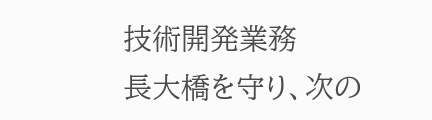技術開発業務
長大橋を守り、次の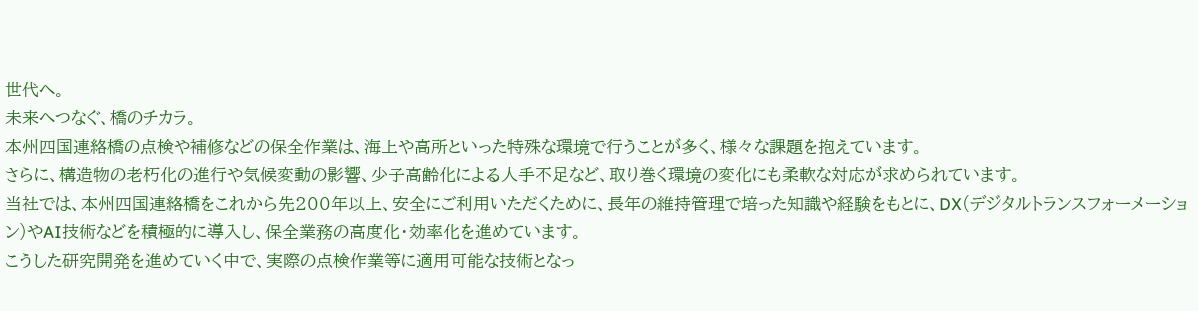世代へ。
未来へつなぐ、橋のチカラ。
本州四国連絡橋の点検や補修などの保全作業は、海上や高所といった特殊な環境で行うことが多く、様々な課題を抱えています。
さらに、構造物の老朽化の進行や気候変動の影響、少子高齢化による人手不足など、取り巻く環境の変化にも柔軟な対応が求められています。
当社では、本州四国連絡橋をこれから先200年以上、安全にご利用いただくために、長年の維持管理で培った知識や経験をもとに、DX(デジタルトランスフォーメーション)やAI技術などを積極的に導入し、保全業務の高度化・効率化を進めています。
こうした研究開発を進めていく中で、実際の点検作業等に適用可能な技術となっ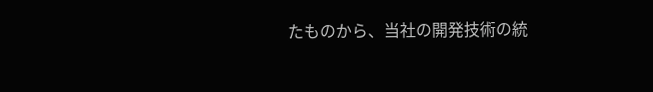たものから、当社の開発技術の統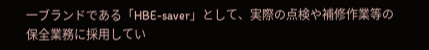一ブランドである「HBE-saver」として、実際の点検や補修作業等の保全業務に採用してい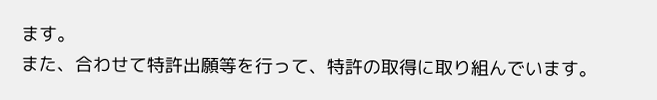ます。
また、合わせて特許出願等を行って、特許の取得に取り組んでいます。